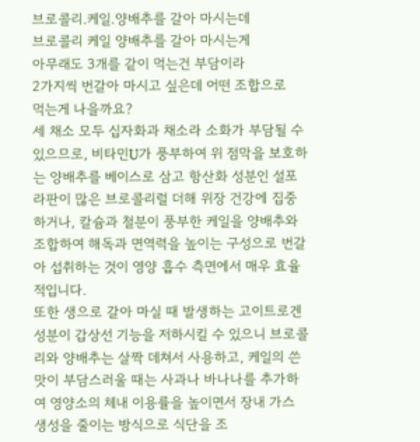브로콜리.케일.양배추를 갈아 마시는데
브로콜리 케일 양배추를 갈아 마시는게
아무래도 3개를 같이 먹는건 부담이라
2가지씩 번갈아 마시고 싶은데 어떤 조합으로
먹는게 나을까요?
세 채소 모두 십자화과 채소라 소화가 부담될 수 있으므로, 비타민U가 풍부하여 위 점막을 보호하는 양배추를 베이스로 삼고 항산화 성분인 설포라판이 많은 브로콜리럴 더해 위장 건강에 집중하거나, 칼슘과 철분이 풍부한 케일을 양배추와 조합하여 해독과 면역력을 높이는 구성으로 번갈아 섭취하는 것이 영양 흡수 측면에서 매우 효율적입니다.
또한 생으로 갈아 마실 때 발생하는 고이트로겐 성분이 갑상선 기능을 저하시킬 수 있으니 브로콜리와 양배추는 살짝 데쳐서 사용하고, 케일의 쓴맛이 부담스러울 때는 사과나 바나나를 추가하여 영양소의 체내 이용률을 높이면서 장내 가스 생성을 줄이는 방식으로 식단을 조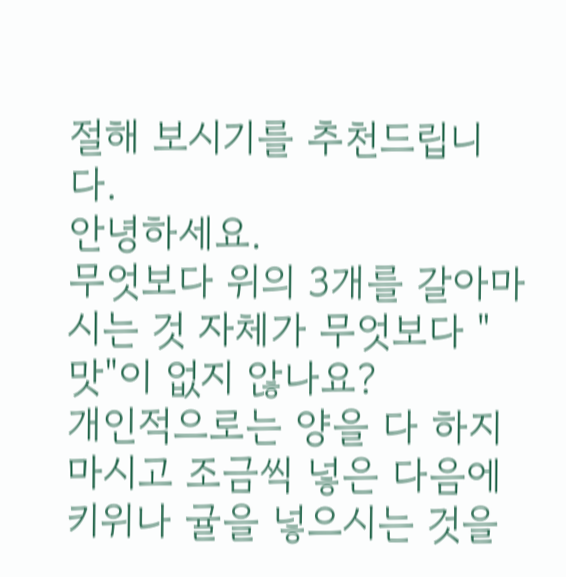절해 보시기를 추천드립니다.
안녕하세요.
무엇보다 위의 3개를 갈아마시는 것 자체가 무엇보다 "맛"이 없지 않나요?
개인적으로는 양을 다 하지 마시고 조금씩 넣은 다음에 키위나 귤을 넣으시는 것을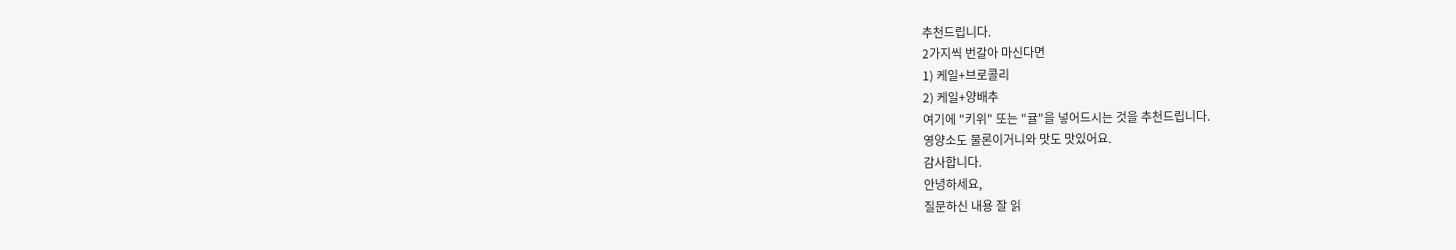추천드립니다.
2가지씩 번갈아 마신다면
1) 케일+브로콜리
2) 케일+양배추
여기에 "키위" 또는 "귤"을 넣어드시는 것을 추천드립니다.
영양소도 물론이거니와 맛도 맛있어요.
감사합니다.
안녕하세요,
질문하신 내용 잘 읽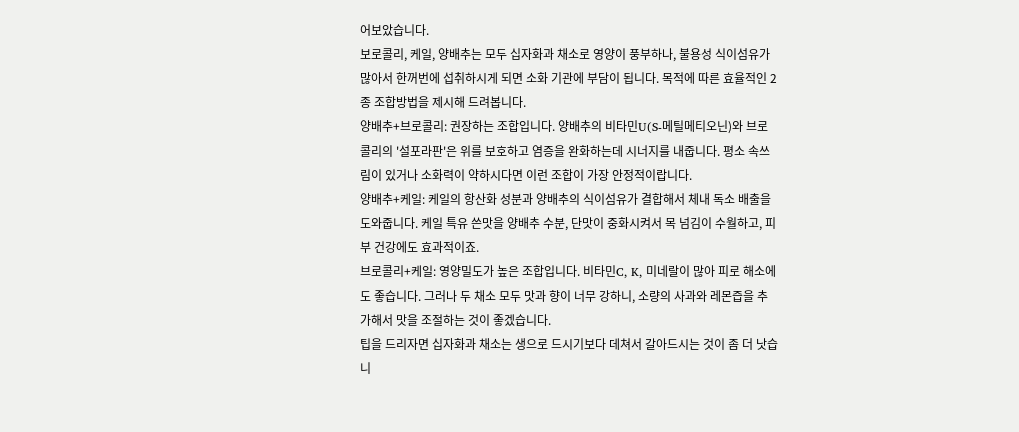어보았습니다.
보로콜리, 케일, 양배추는 모두 십자화과 채소로 영양이 풍부하나, 불용성 식이섬유가 많아서 한꺼번에 섭취하시게 되면 소화 기관에 부담이 됩니다. 목적에 따른 효율적인 2종 조합방법을 제시해 드려봅니다.
양배추+브로콜리: 권장하는 조합입니다. 양배추의 비타민U(S-메틸메티오닌)와 브로콜리의 '설포라판'은 위를 보호하고 염증을 완화하는데 시너지를 내줍니다. 평소 속쓰림이 있거나 소화력이 약하시다면 이런 조합이 가장 안정적이랍니다.
양배추+케일: 케일의 항산화 성분과 양배추의 식이섬유가 결합해서 체내 독소 배출을 도와줍니다. 케일 특유 쓴맛을 양배추 수분, 단맛이 중화시켜서 목 넘김이 수월하고, 피부 건강에도 효과적이죠.
브로콜리+케일: 영양밀도가 높은 조합입니다. 비타민C, K, 미네랄이 많아 피로 해소에도 좋습니다. 그러나 두 채소 모두 맛과 향이 너무 강하니, 소량의 사과와 레몬즙을 추가해서 맛을 조절하는 것이 좋겠습니다.
팁을 드리자면 십자화과 채소는 생으로 드시기보다 데쳐서 갈아드시는 것이 좀 더 낫습니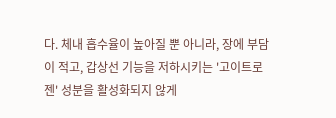다. 체내 흡수율이 높아질 뿐 아니라, 장에 부담이 적고, 갑상선 기능을 저하시키는 '고이트로젠' 성분을 활성화되지 않게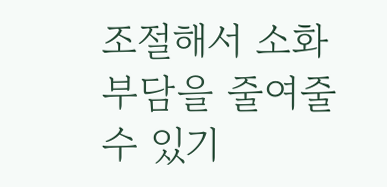조절해서 소화 부담을 줄여줄 수 있기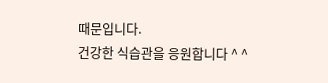때문입니다.
건강한 식습관을 응원합니다 ^ ^